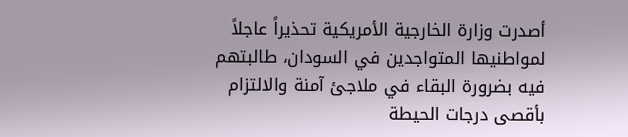أصدرت وزارة الخارجية الأمريكية تحذيراً عاجلاً لمواطنيها المتواجدين في السودان، طالبتهم فيه بضرورة البقاء في ملاجئ آمنة والالتزام بأقصى درجات الحيطة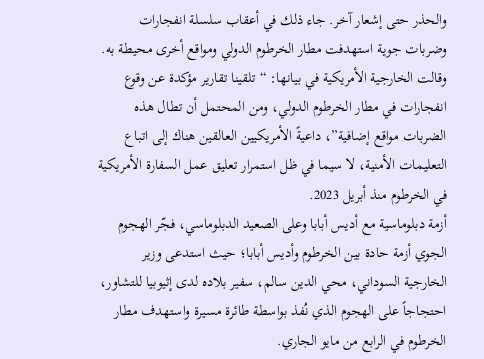والحذر حتى إشعار آخر. جاء ذلك في أعقاب سلسلة انفجارات وضربات جوية استهدفت مطار الخرطوم الدولي ومواقع أخرى محيطة به.
وقالت الخارجية الأمريكية في بيانها: “تلقينا تقارير مؤكدة عن وقوع انفجارات في مطار الخرطوم الدولي، ومن المحتمل أن تطال هذه الضربات مواقع إضافية”، داعيةً الأمريكيين العالقين هناك إلى اتباع التعليمات الأمنية، لا سيما في ظل استمرار تعليق عمل السفارة الأمريكية في الخرطوم منذ أبريل 2023.
أزمة دبلوماسية مع أديس أبابا وعلى الصعيد الدبلوماسي، فجّر الهجوم الجوي أزمة حادة بين الخرطوم وأديس أبابا؛ حيث استدعى وزير الخارجية السوداني، محي الدين سالم، سفير بلاده لدى إثيوبيا للتشاور، احتجاجاً على الهجوم الذي نُفذ بواسطة طائرة مسيرة واستهدف مطار الخرطوم في الرابع من مايو الجاري.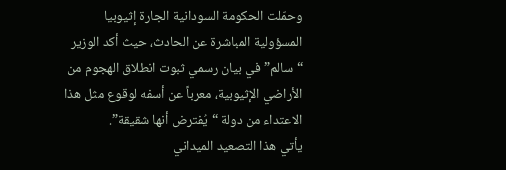وحمّلت الحكومة السودانية الجارة إثيوبيا المسؤولية المباشرة عن الحادث، حيث أكد الوزير “سالم” في بيان رسمي ثبوت انطلاق الهجوم من الأراضي الإثيوبية، معرباً عن أسفه لوقوع مثل هذا الاعتداء من دولة “يُفترض أنها شقيقة”.
يأتي هذا التصعيد الميداني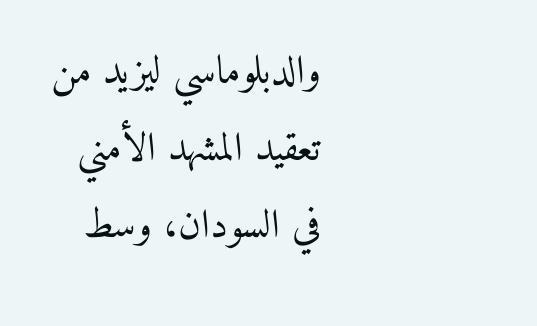والدبلوماسي ليزيد من تعقيد المشهد الأمني في السودان، وسط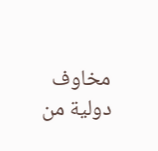مخاوف دولية من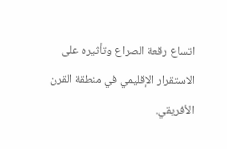اتساع رقعة الصراع وتأثيره على الاستقرار الإقليمي في منطقة القرن الأفريقي.